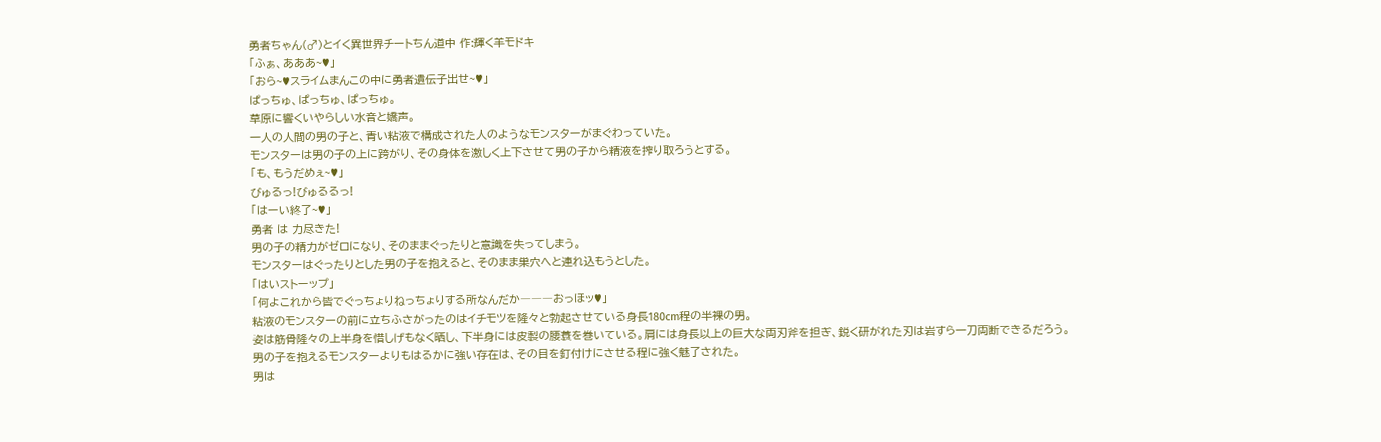勇者ちゃん(♂)とイく異世界チートちん道中 作:輝く羊モドキ
「ふぁ、あああ~♥」
「おら~♥スライムまんこの中に勇者遺伝子出せ~♥」
ぱっちゅ、ぱっちゅ、ぱっちゅ。
草原に響くいやらしい水音と嬌声。
一人の人間の男の子と、青い粘液で構成された人のようなモンスターがまぐわっていた。
モンスターは男の子の上に跨がり、その身体を激しく上下させて男の子から精液を搾り取ろうとする。
「も、もうだめぇ~♥」
びゅるっ!びゅるるっ!
「はーい終了~♥」
勇者 は 力尽きた!
男の子の精力がゼロになり、そのままぐったりと意識を失ってしまう。
モンスターはぐったりとした男の子を抱えると、そのまま巣穴へと連れ込もうとした。
「はいストーップ」
「何よこれから皆でぐっちょりねっちょりする所なんだか―――おっほッ♥」
粘液のモンスターの前に立ちふさがったのはイチモツを隆々と勃起させている身長180cm程の半裸の男。
姿は筋骨隆々の上半身を惜しげもなく晒し、下半身には皮製の腰蓑を巻いている。肩には身長以上の巨大な両刃斧を担ぎ、鋭く研がれた刃は岩すら一刀両断できるだろう。
男の子を抱えるモンスターよりもはるかに強い存在は、その目を釘付けにさせる程に強く魅了された。
男は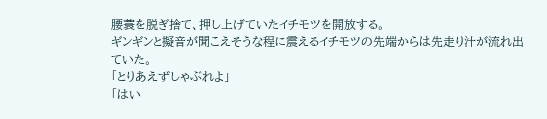腰蓑を脱ぎ捨て、押し上げていたイチモツを開放する。
ギンギンと擬音が聞こえそうな程に震えるイチモツの先端からは先走り汁が流れ出ていた。
「とりあえずしゃぶれよ」
「はい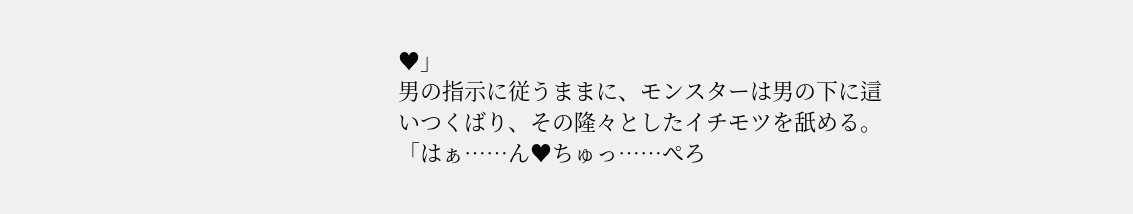♥」
男の指示に従うままに、モンスターは男の下に這いつくばり、その隆々としたイチモツを舐める。
「はぁ……ん♥ちゅっ……ぺろ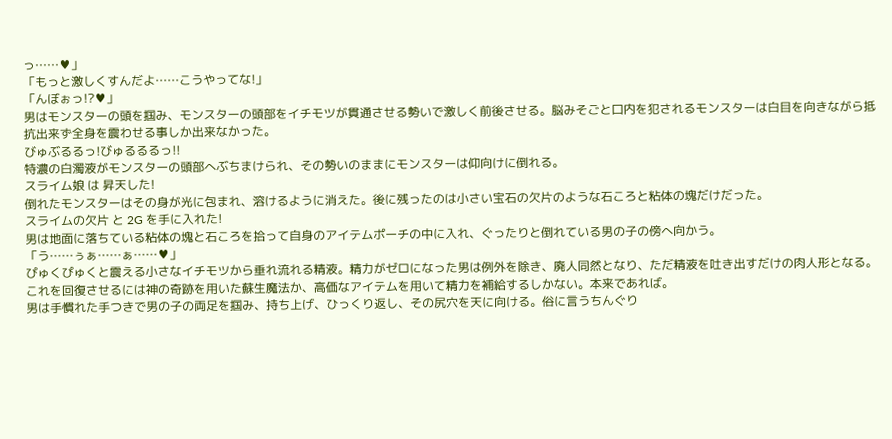っ……♥」
「もっと激しくすんだよ……こうやってな!」
「んぼぉっ!?♥」
男はモンスターの頭を掴み、モンスターの頭部をイチモツが貫通させる勢いで激しく前後させる。脳みそごと口内を犯されるモンスターは白目を向きながら抵抗出来ず全身を震わせる事しか出来なかった。
びゅぶるるっ!びゅるるるっ!!
特濃の白濁液がモンスターの頭部へぶちまけられ、その勢いのままにモンスターは仰向けに倒れる。
スライム娘 は 昇天した!
倒れたモンスターはその身が光に包まれ、溶けるように消えた。後に残ったのは小さい宝石の欠片のような石ころと粘体の塊だけだった。
スライムの欠片 と 2G を手に入れた!
男は地面に落ちている粘体の塊と石ころを拾って自身のアイテムポーチの中に入れ、ぐったりと倒れている男の子の傍へ向かう。
「う……ぅぁ……ぁ……♥」
ぴゅくぴゅくと震える小さなイチモツから垂れ流れる精液。精力がゼロになった男は例外を除き、廃人同然となり、ただ精液を吐き出すだけの肉人形となる。
これを回復させるには神の奇跡を用いた蘇生魔法か、高価なアイテムを用いて精力を補給するしかない。本来であれば。
男は手慣れた手つきで男の子の両足を掴み、持ち上げ、ひっくり返し、その尻穴を天に向ける。俗に言うちんぐり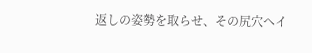返しの姿勢を取らせ、その尻穴へイ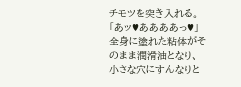チモツを突き入れる。
「あッ♥ああああっ♥」
全身に塗れた粘体がそのまま潤滑油となり、小さな穴にすんなりと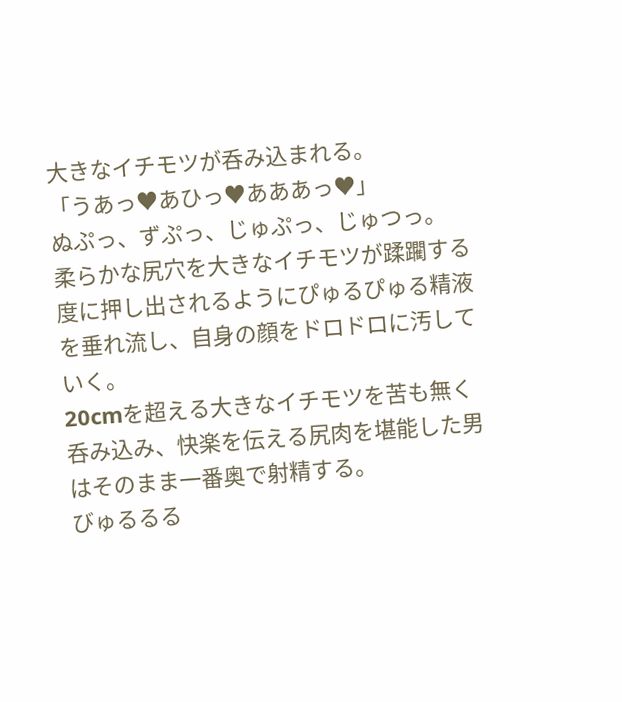大きなイチモツが呑み込まれる。
「うあっ♥あひっ♥あああっ♥」
ぬぷっ、ずぷっ、じゅぷっ、じゅつっ。
柔らかな尻穴を大きなイチモツが蹂躙する度に押し出されるようにぴゅるぴゅる精液を垂れ流し、自身の顔をドロドロに汚していく。
20cmを超える大きなイチモツを苦も無く呑み込み、快楽を伝える尻肉を堪能した男はそのまま一番奥で射精する。
びゅるるる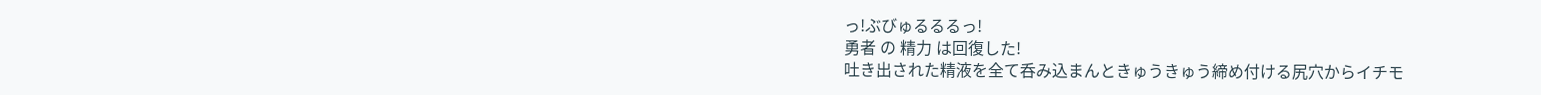っ!ぶびゅるるるっ!
勇者 の 精力 は回復した!
吐き出された精液を全て呑み込まんときゅうきゅう締め付ける尻穴からイチモ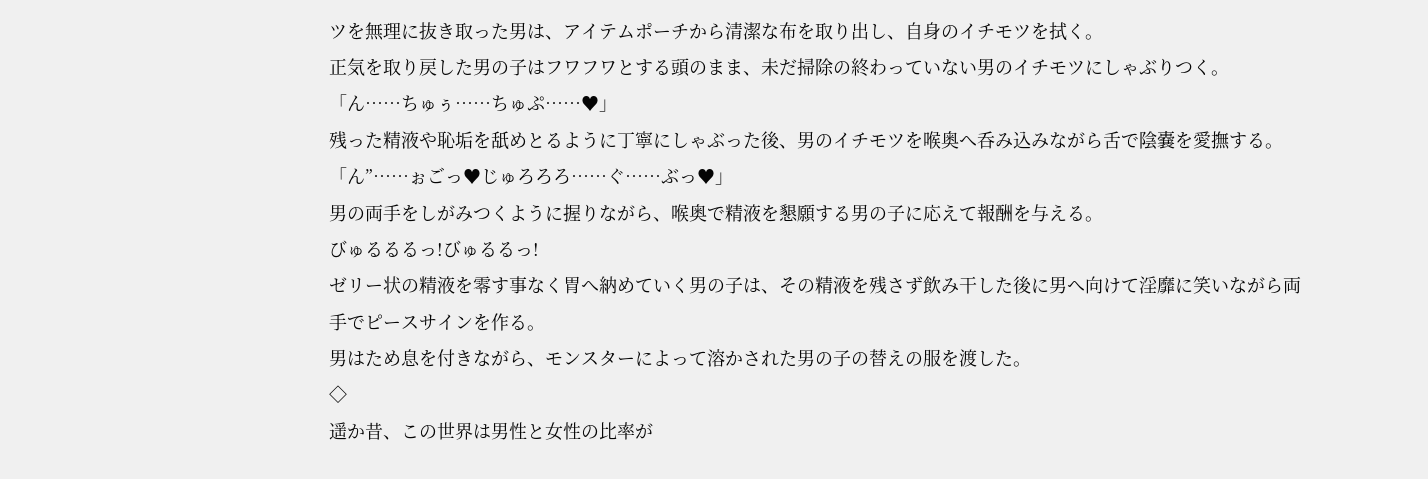ツを無理に抜き取った男は、アイテムポーチから清潔な布を取り出し、自身のイチモツを拭く。
正気を取り戻した男の子はフワフワとする頭のまま、未だ掃除の終わっていない男のイチモツにしゃぶりつく。
「ん……ちゅぅ……ちゅぷ……♥」
残った精液や恥垢を舐めとるように丁寧にしゃぶった後、男のイチモツを喉奥へ呑み込みながら舌で陰嚢を愛撫する。
「ん”……ぉごっ♥じゅろろろ……ぐ……ぶっ♥」
男の両手をしがみつくように握りながら、喉奥で精液を懇願する男の子に応えて報酬を与える。
びゅるるるっ!びゅるるっ!
ゼリー状の精液を零す事なく胃へ納めていく男の子は、その精液を残さず飲み干した後に男へ向けて淫靡に笑いながら両手でピースサインを作る。
男はため息を付きながら、モンスターによって溶かされた男の子の替えの服を渡した。
◇
遥か昔、この世界は男性と女性の比率が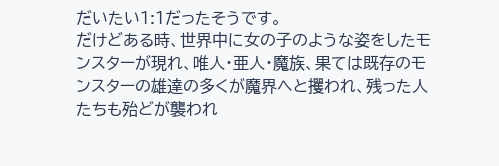だいたい1:1だったそうです。
だけどある時、世界中に女の子のような姿をしたモンスターが現れ、唯人・亜人・魔族、果ては既存のモンスターの雄達の多くが魔界へと攫われ、残った人たちも殆どが襲われ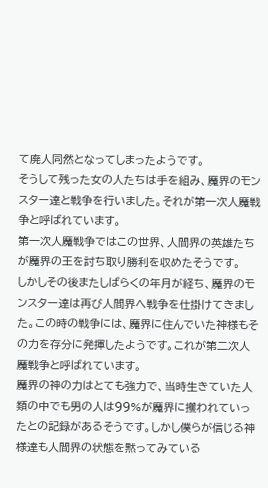て廃人同然となってしまったようです。
そうして残った女の人たちは手を組み、魔界のモンスター達と戦争を行いました。それが第一次人魔戦争と呼ばれています。
第一次人魔戦争ではこの世界、人間界の英雄たちが魔界の王を討ち取り勝利を収めたそうです。
しかしその後またしばらくの年月が経ち、魔界のモンスター達は再び人間界へ戦争を仕掛けてきました。この時の戦争には、魔界に住んでいた神様もその力を存分に発揮したようです。これが第二次人魔戦争と呼ばれています。
魔界の神の力はとても強力で、当時生きていた人類の中でも男の人は99%が魔界に攫われていったとの記録があるそうです。しかし僕らが信じる神様達も人間界の状態を黙ってみている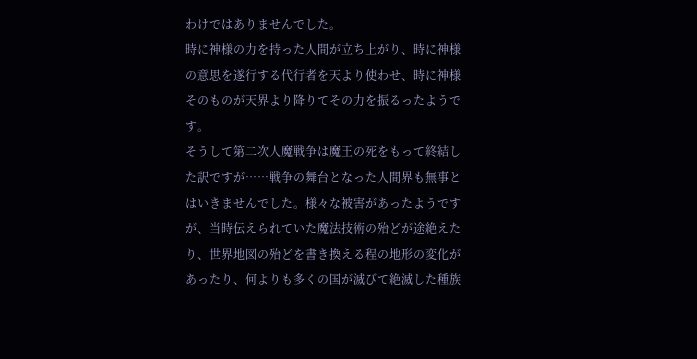わけではありませんでした。
時に神様の力を持った人間が立ち上がり、時に神様の意思を遂行する代行者を天より使わせ、時に神様そのものが天界より降りてその力を振るったようです。
そうして第二次人魔戦争は魔王の死をもって終結した訳ですが……戦争の舞台となった人間界も無事とはいきませんでした。様々な被害があったようですが、当時伝えられていた魔法技術の殆どが途絶えたり、世界地図の殆どを書き換える程の地形の変化があったり、何よりも多くの国が滅びて絶滅した種族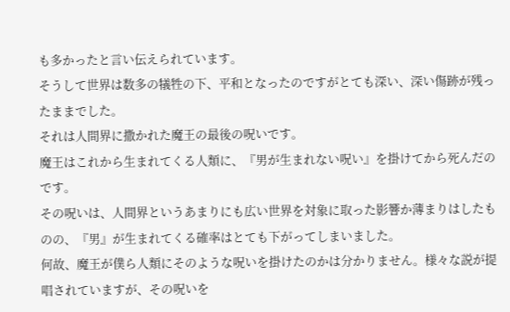も多かったと言い伝えられています。
そうして世界は数多の犠牲の下、平和となったのですがとても深い、深い傷跡が残ったままでした。
それは人間界に撒かれた魔王の最後の呪いです。
魔王はこれから生まれてくる人類に、『男が生まれない呪い』を掛けてから死んだのです。
その呪いは、人間界というあまりにも広い世界を対象に取った影響か薄まりはしたものの、『男』が生まれてくる確率はとても下がってしまいました。
何故、魔王が僕ら人類にそのような呪いを掛けたのかは分かりません。様々な説が提唱されていますが、その呪いを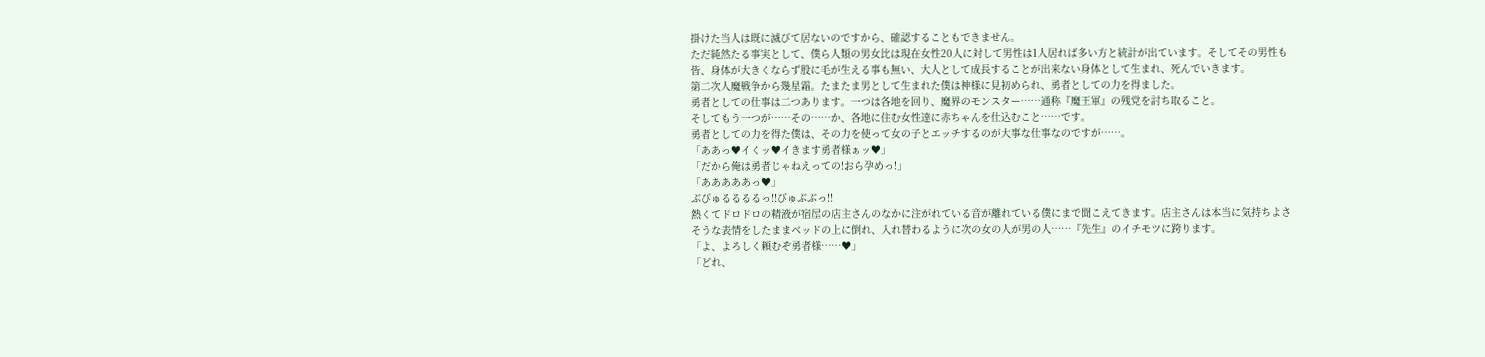掛けた当人は既に滅びて居ないのですから、確認することもできません。
ただ純然たる事実として、僕ら人類の男女比は現在女性20人に対して男性は1人居れば多い方と統計が出ています。そしてその男性も皆、身体が大きくならず股に毛が生える事も無い、大人として成長することが出来ない身体として生まれ、死んでいきます。
第二次人魔戦争から幾星霜。たまたま男として生まれた僕は神様に見初められ、勇者としての力を得ました。
勇者としての仕事は二つあります。一つは各地を回り、魔界のモンスター……通称『魔王軍』の残党を討ち取ること。
そしてもう一つが……その……か、各地に住む女性達に赤ちゃんを仕込むこと……です。
勇者としての力を得た僕は、その力を使って女の子とエッチするのが大事な仕事なのですが……。
「ああっ♥イくッ♥イきます勇者様ぁッ♥」
「だから俺は勇者じゃねえっての!おら孕めっ!」
「あああああっ♥」
ぶびゅるるるるっ!!びゅぶぶっ!!
熱くてドロドロの精液が宿屋の店主さんのなかに注がれている音が離れている僕にまで聞こえてきます。店主さんは本当に気持ちよさそうな表情をしたままベッドの上に倒れ、入れ替わるように次の女の人が男の人……『先生』のイチモツに跨ります。
「よ、よろしく頼むぞ勇者様……♥」
「どれ、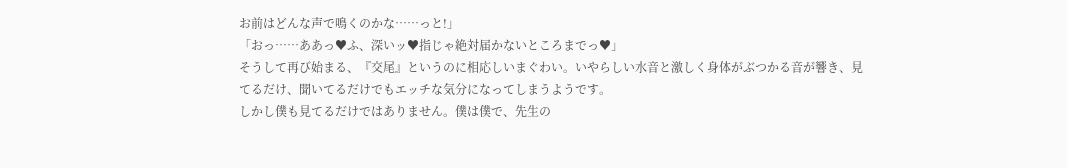お前はどんな声で鳴くのかな……っと!」
「おっ……ああっ♥ふ、深いッ♥指じゃ絶対届かないところまでっ♥」
そうして再び始まる、『交尾』というのに相応しいまぐわい。いやらしい水音と激しく身体がぶつかる音が響き、見てるだけ、聞いてるだけでもエッチな気分になってしまうようです。
しかし僕も見てるだけではありません。僕は僕で、先生の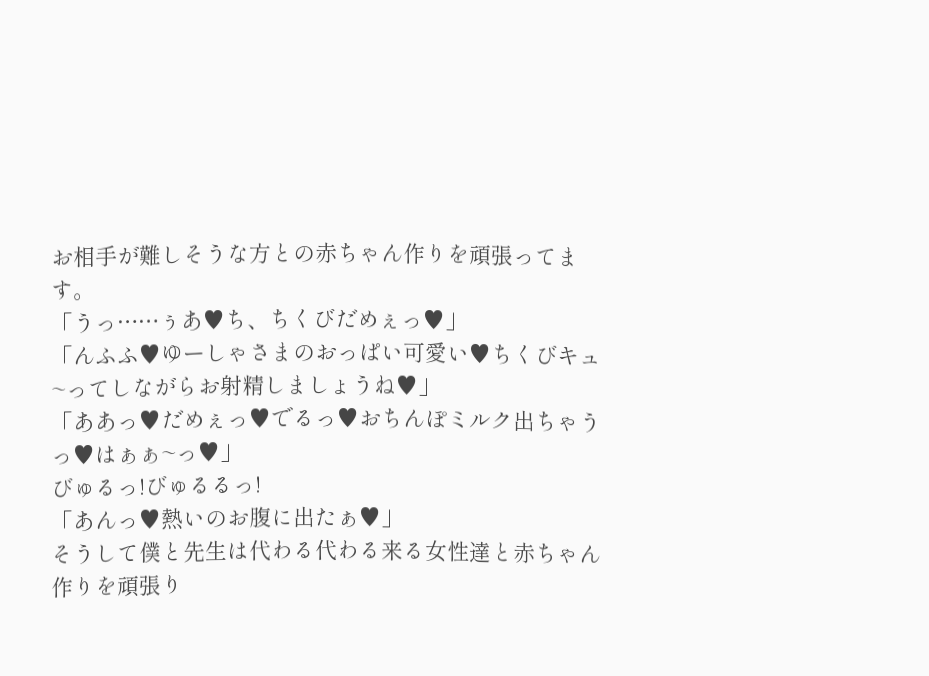お相手が難しそうな方との赤ちゃん作りを頑張ってます。
「うっ……ぅあ♥ち、ちくびだめぇっ♥」
「んふふ♥ゆーしゃさまのおっぱい可愛い♥ちくびキュ~ってしながらお射精しましょうね♥」
「ああっ♥だめぇっ♥でるっ♥おちんぽミルク出ちゃうっ♥はぁぁ~っ♥」
びゅるっ!びゅるるっ!
「あんっ♥熱いのお腹に出たぁ♥」
そうして僕と先生は代わる代わる来る女性達と赤ちゃん作りを頑張り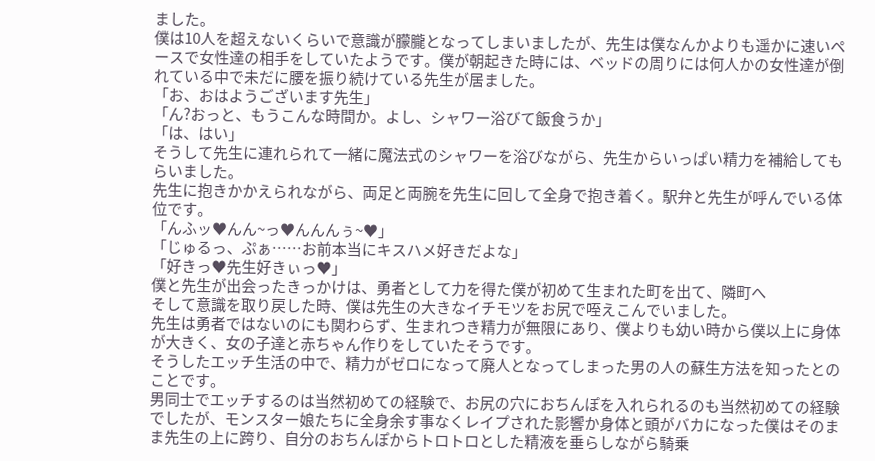ました。
僕は10人を超えないくらいで意識が朦朧となってしまいましたが、先生は僕なんかよりも遥かに速いペースで女性達の相手をしていたようです。僕が朝起きた時には、ベッドの周りには何人かの女性達が倒れている中で未だに腰を振り続けている先生が居ました。
「お、おはようございます先生」
「ん?おっと、もうこんな時間か。よし、シャワー浴びて飯食うか」
「は、はい」
そうして先生に連れられて一緒に魔法式のシャワーを浴びながら、先生からいっぱい精力を補給してもらいました。
先生に抱きかかえられながら、両足と両腕を先生に回して全身で抱き着く。駅弁と先生が呼んでいる体位です。
「んふッ♥んん~っ♥んんんぅ~♥」
「じゅるっ、ぷぁ……お前本当にキスハメ好きだよな」
「好きっ♥先生好きぃっ♥」
僕と先生が出会ったきっかけは、勇者として力を得た僕が初めて生まれた町を出て、隣町へ
そして意識を取り戻した時、僕は先生の大きなイチモツをお尻で咥えこんでいました。
先生は勇者ではないのにも関わらず、生まれつき精力が無限にあり、僕よりも幼い時から僕以上に身体が大きく、女の子達と赤ちゃん作りをしていたそうです。
そうしたエッチ生活の中で、精力がゼロになって廃人となってしまった男の人の蘇生方法を知ったとのことです。
男同士でエッチするのは当然初めての経験で、お尻の穴におちんぽを入れられるのも当然初めての経験でしたが、モンスター娘たちに全身余す事なくレイプされた影響か身体と頭がバカになった僕はそのまま先生の上に跨り、自分のおちんぽからトロトロとした精液を垂らしながら騎乗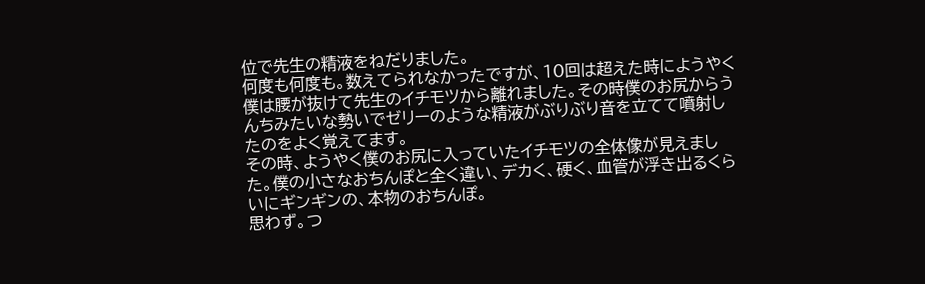位で先生の精液をねだりました。
何度も何度も。数えてられなかったですが、10回は超えた時にようやく僕は腰が抜けて先生のイチモツから離れました。その時僕のお尻からうんちみたいな勢いでゼリーのような精液がぶりぶり音を立てて噴射したのをよく覚えてます。
その時、ようやく僕のお尻に入っていたイチモツの全体像が見えました。僕の小さなおちんぽと全く違い、デカく、硬く、血管が浮き出るくらいにギンギンの、本物のおちんぽ。
思わず。つ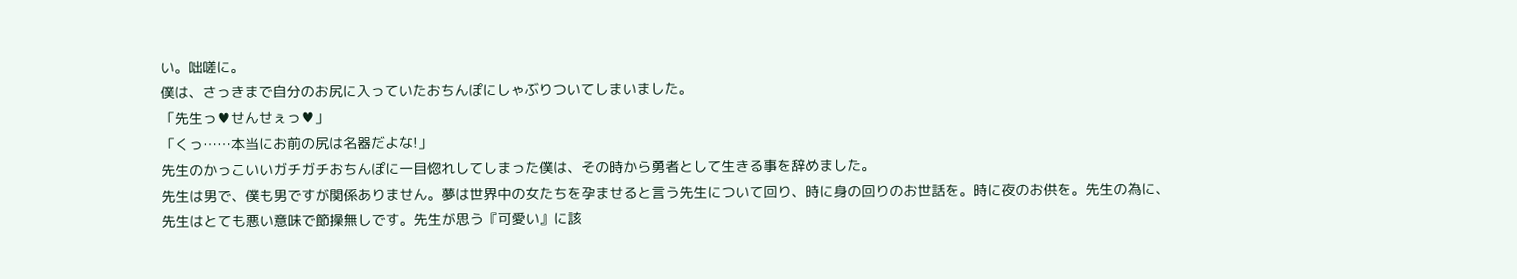い。咄嗟に。
僕は、さっきまで自分のお尻に入っていたおちんぽにしゃぶりついてしまいました。
「先生っ♥せんせぇっ♥」
「くっ……本当にお前の尻は名器だよな!」
先生のかっこいいガチガチおちんぽに一目惚れしてしまった僕は、その時から勇者として生きる事を辞めました。
先生は男で、僕も男ですが関係ありません。夢は世界中の女たちを孕ませると言う先生について回り、時に身の回りのお世話を。時に夜のお供を。先生の為に、
先生はとても悪い意味で節操無しです。先生が思う『可愛い』に該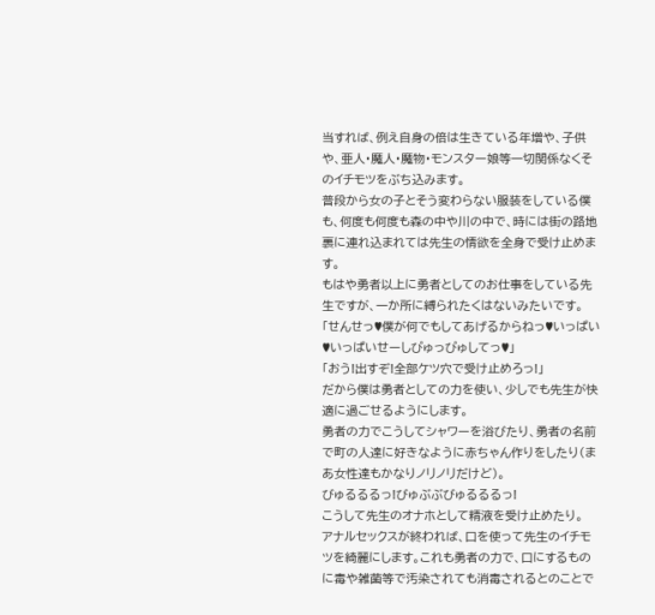当すれば、例え自身の倍は生きている年増や、子供や、亜人・魔人・魔物・モンスター娘等一切関係なくそのイチモツをぶち込みます。
普段から女の子とそう変わらない服装をしている僕も、何度も何度も森の中や川の中で、時には街の路地裏に連れ込まれては先生の情欲を全身で受け止めます。
もはや勇者以上に勇者としてのお仕事をしている先生ですが、一か所に縛られたくはないみたいです。
「せんせっ♥僕が何でもしてあげるからねっ♥いっぱい♥いっぱいせーしぴゅっぴゅしてっ♥」
「おう!出すぞ!全部ケツ穴で受け止めろっ!」
だから僕は勇者としての力を使い、少しでも先生が快適に過ごせるようにします。
勇者の力でこうしてシャワーを浴びたり、勇者の名前で町の人達に好きなように赤ちゃん作りをしたり(まあ女性達もかなりノリノリだけど)。
びゅるるるっ!びゅぶぶびゅるるるっ!
こうして先生のオナホとして精液を受け止めたり。
アナルセックスが終われば、口を使って先生のイチモツを綺麗にします。これも勇者の力で、口にするものに毒や雑菌等で汚染されても消毒されるとのことで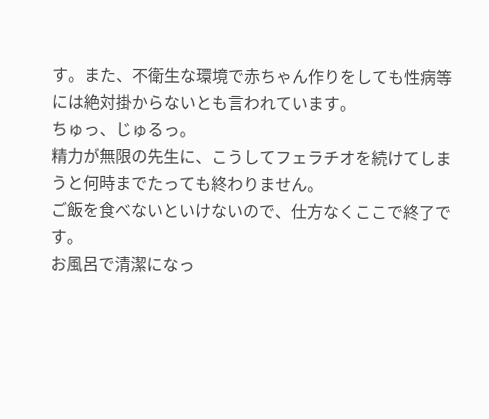す。また、不衛生な環境で赤ちゃん作りをしても性病等には絶対掛からないとも言われています。
ちゅっ、じゅるっ。
精力が無限の先生に、こうしてフェラチオを続けてしまうと何時までたっても終わりません。
ご飯を食べないといけないので、仕方なくここで終了です。
お風呂で清潔になっ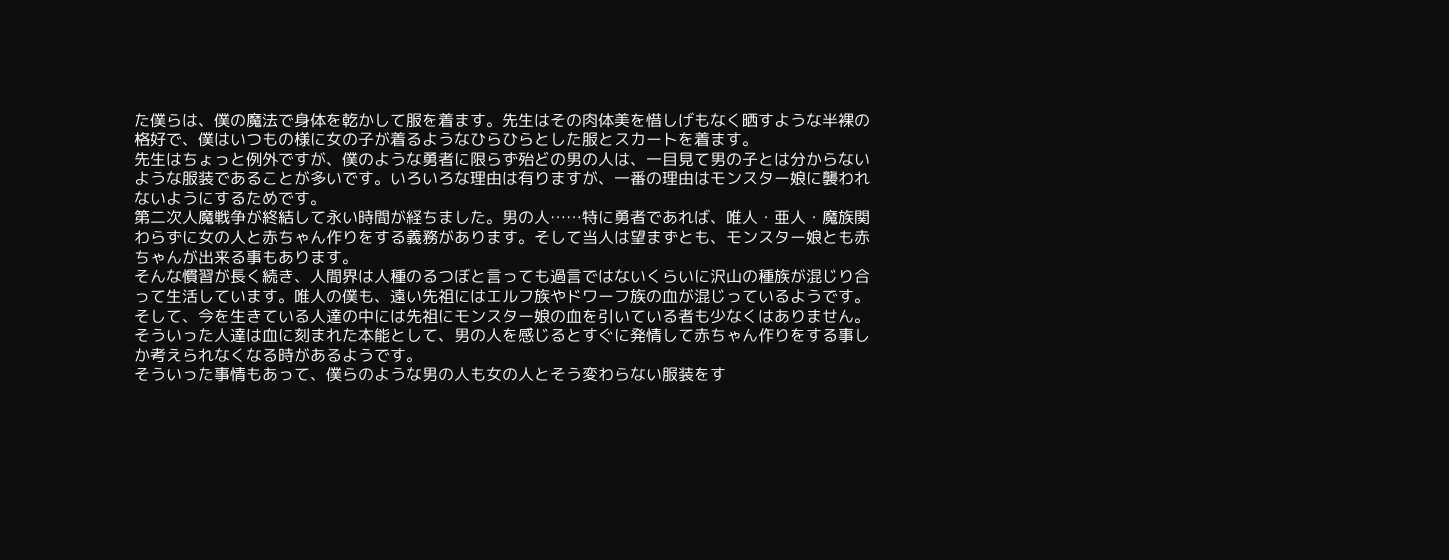た僕らは、僕の魔法で身体を乾かして服を着ます。先生はその肉体美を惜しげもなく晒すような半裸の格好で、僕はいつもの様に女の子が着るようなひらひらとした服とスカートを着ます。
先生はちょっと例外ですが、僕のような勇者に限らず殆どの男の人は、一目見て男の子とは分からないような服装であることが多いです。いろいろな理由は有りますが、一番の理由はモンスター娘に襲われないようにするためです。
第二次人魔戦争が終結して永い時間が経ちました。男の人……特に勇者であれば、唯人・亜人・魔族関わらずに女の人と赤ちゃん作りをする義務があります。そして当人は望まずとも、モンスター娘とも赤ちゃんが出来る事もあります。
そんな慣習が長く続き、人間界は人種のるつぼと言っても過言ではないくらいに沢山の種族が混じり合って生活しています。唯人の僕も、遠い先祖にはエルフ族やドワーフ族の血が混じっているようです。
そして、今を生きている人達の中には先祖にモンスター娘の血を引いている者も少なくはありません。そういった人達は血に刻まれた本能として、男の人を感じるとすぐに発情して赤ちゃん作りをする事しか考えられなくなる時があるようです。
そういった事情もあって、僕らのような男の人も女の人とそう変わらない服装をす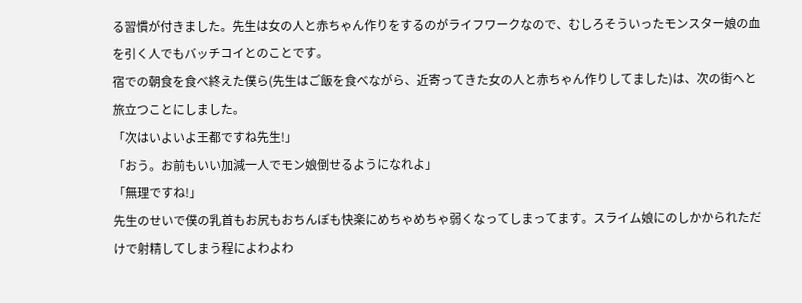る習慣が付きました。先生は女の人と赤ちゃん作りをするのがライフワークなので、むしろそういったモンスター娘の血を引く人でもバッチコイとのことです。
宿での朝食を食べ終えた僕ら(先生はご飯を食べながら、近寄ってきた女の人と赤ちゃん作りしてました)は、次の街へと旅立つことにしました。
「次はいよいよ王都ですね先生!」
「おう。お前もいい加減一人でモン娘倒せるようになれよ」
「無理ですね!」
先生のせいで僕の乳首もお尻もおちんぽも快楽にめちゃめちゃ弱くなってしまってます。スライム娘にのしかかられただけで射精してしまう程によわよわ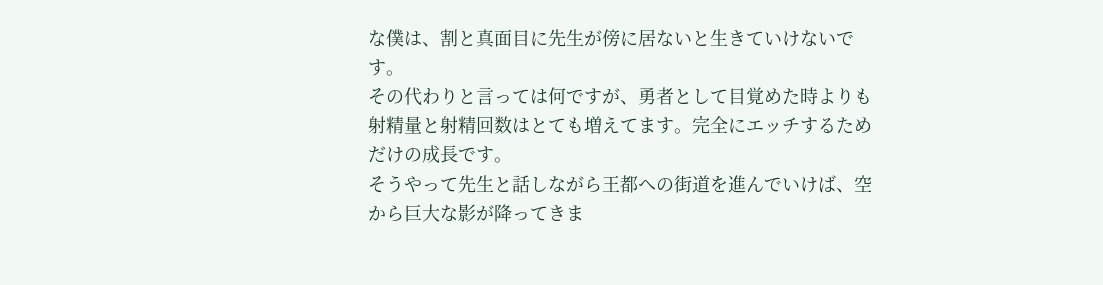な僕は、割と真面目に先生が傍に居ないと生きていけないです。
その代わりと言っては何ですが、勇者として目覚めた時よりも射精量と射精回数はとても増えてます。完全にエッチするためだけの成長です。
そうやって先生と話しながら王都への街道を進んでいけば、空から巨大な影が降ってきま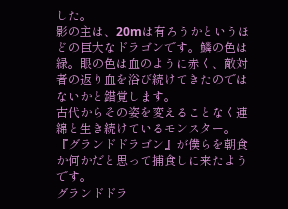した。
影の主は、20mは有ろうかというほどの巨大なドラゴンです。鱗の色は緑。眼の色は血のように赤く、敵対者の返り血を浴び続けてきたのではないかと錯覚します。
古代からその姿を変えることなく連綿と生き続けているモンスター。『グランドドラゴン』が僕らを朝食か何かだと思って捕食しに来たようです。
グランドドラ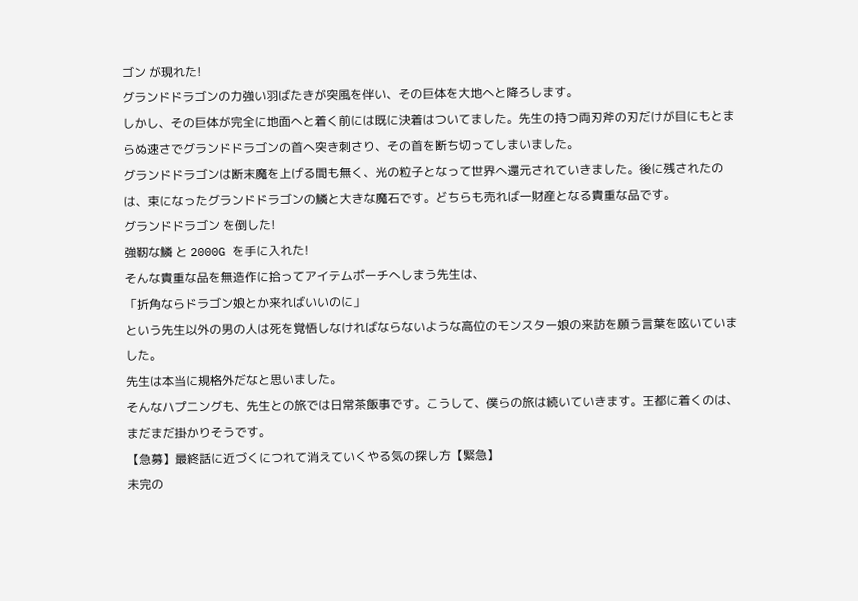ゴン が現れた!
グランドドラゴンの力強い羽ばたきが突風を伴い、その巨体を大地へと降ろします。
しかし、その巨体が完全に地面へと着く前には既に決着はついてました。先生の持つ両刃斧の刃だけが目にもとまらぬ速さでグランドドラゴンの首へ突き刺さり、その首を断ち切ってしまいました。
グランドドラゴンは断末魔を上げる間も無く、光の粒子となって世界へ還元されていきました。後に残されたのは、束になったグランドドラゴンの鱗と大きな魔石です。どちらも売れば一財産となる貴重な品です。
グランドドラゴン を倒した!
強靭な鱗 と 2000G を手に入れた!
そんな貴重な品を無造作に拾ってアイテムポーチへしまう先生は、
「折角ならドラゴン娘とか来ればいいのに」
という先生以外の男の人は死を覚悟しなければならないような高位のモンスター娘の来訪を願う言葉を呟いていました。
先生は本当に規格外だなと思いました。
そんなハプニングも、先生との旅では日常茶飯事です。こうして、僕らの旅は続いていきます。王都に着くのは、まだまだ掛かりそうです。
【急募】最終話に近づくにつれて消えていくやる気の探し方【緊急】
未完の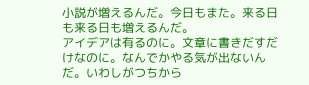小説が増えるんだ。今日もまた。来る日も来る日も増えるんだ。
アイデアは有るのに。文章に書きだすだけなのに。なんでかやる気が出ないんだ。いわしがつちから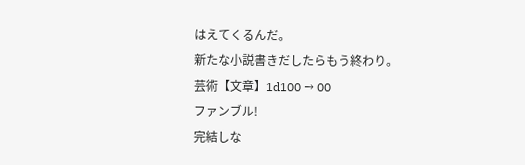はえてくるんだ。
新たな小説書きだしたらもう終わり。
芸術【文章】1d100 → 00
ファンブル!
完結しな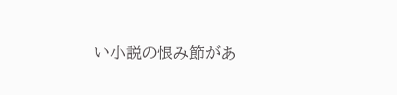い小説の恨み節があ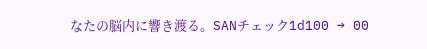なたの脳内に響き渡る。SANチェック1d100 → 00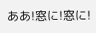ああ!窓に!窓に!